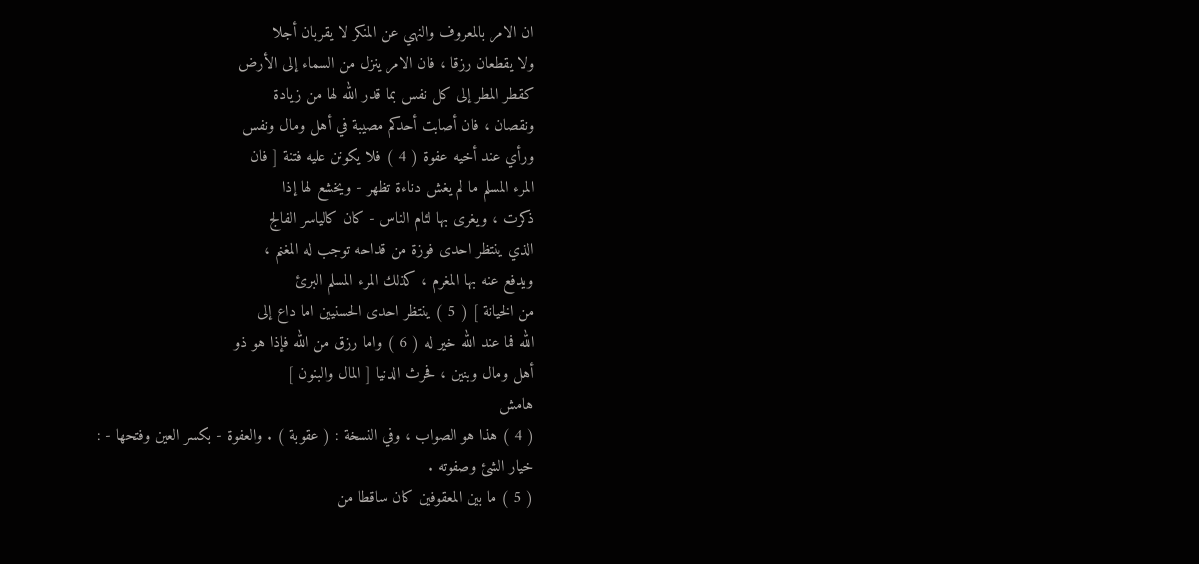ان الامر بالمعروف والنهي عن المنكر لا يقربان أجلا
ولا يقطعان رزقا ، فان الامر ينزل من السماء إلى الأرض
كقطر المطر إلى كل نفس بما قدر الله لها من زيادة
ونقصان ، فان أصابت أحدكم مصيبة في أهل ومال ونفس
ورأي عند أخيه عفوة ( 4 ) فلا يكونن عليه فتنة [ فان
المرء المسلم ما لم يغش دناءة تظهر - ويخشع لها إذا
ذكرت ، ويغرى بها لئام الناس - كان كالياسر الفالج
الذي ينتظر احدى فوزة من قداحه توجب له المغنم ،
ويدفع عنه بها المغرم ، كذلك المرء المسلم البرئ
من الخيانة ] ( 5 ) ينتظر احدى الحسنيين اما داع إلى
الله فما عند الله خير له ( 6 ) واما رزق من الله فإذا هو ذو
أهل ومال وبنين ، فحرث الدنيا [ المال والبنون ]
هامش
( 4 ) هذا هو الصواب ، وفي النسخة : ( عقوبة ) . والعفوة - بكسر العين وفتحها - :
خيار الشئ وصفوته .
( 5 ) ما بين المعقوفين كان ساقطا من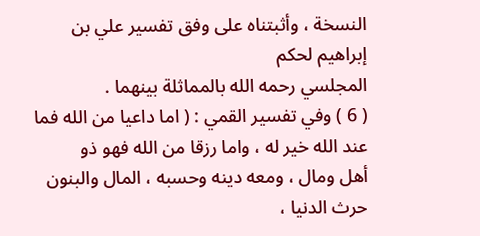النسخة ، وأثبتناه على وفق تفسير علي بن إبراهيم لحكم
المجلسي رحمه الله بالمماثلة بينهما .
( 6 ) وفي تفسير القمي : ( اما داعيا من الله فما عند الله خير له ، واما رزقا من الله فهو ذو
أهل ومال ، ومعه دينه وحسبه ، المال والبنون حرث الدنيا ،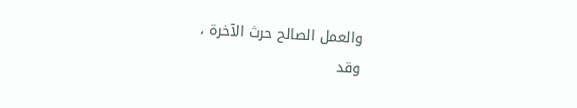والعمل الصالح حرث الآخرة ،
وقد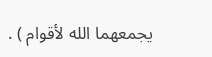يجمعهما الله لأقوام ) .